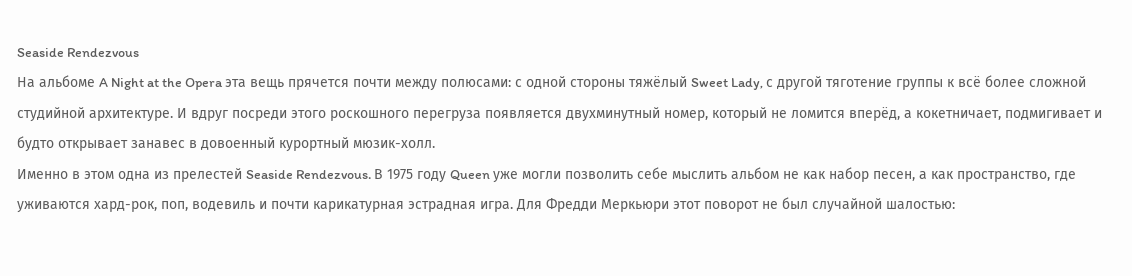Seaside Rendezvous
На альбоме A Night at the Opera эта вещь прячется почти между полюсами: с одной стороны тяжёлый Sweet Lady, с другой тяготение группы к всё более сложной студийной архитектуре. И вдруг посреди этого роскошного перегруза появляется двухминутный номер, который не ломится вперёд, а кокетничает, подмигивает и будто открывает занавес в довоенный курортный мюзик-холл.
Именно в этом одна из прелестей Seaside Rendezvous. В 1975 году Queen уже могли позволить себе мыслить альбом не как набор песен, а как пространство, где уживаются хард-рок, поп, водевиль и почти карикатурная эстрадная игра. Для Фредди Меркьюри этот поворот не был случайной шалостью: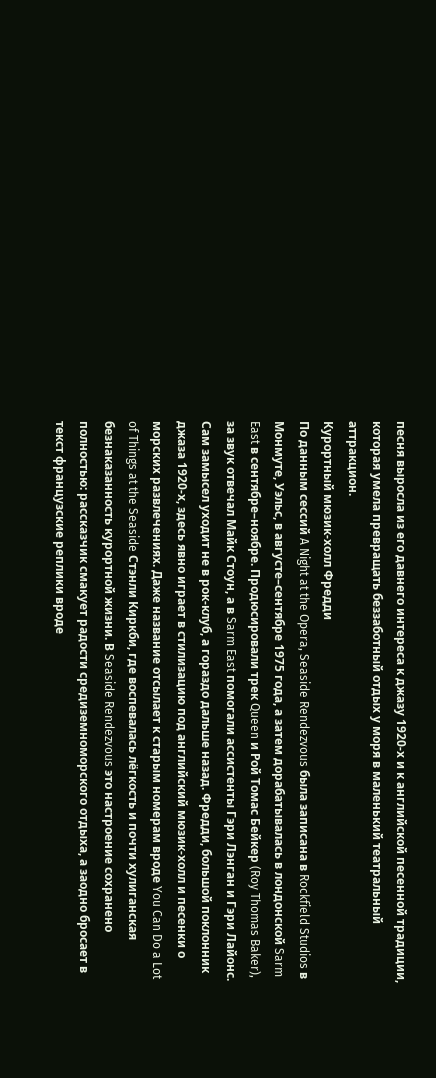песня выросла из его давнего интереса к джазу 1920-х и к английской песенной традиции, которая умела превращать беззаботный отдых у моря в маленький театральный аттракцион.
Курортный мюзик-холл Фредди
По данным сессий A Night at the Opera, Seaside Rendezvous была записана в Rockfield Studios в Монмуте, Уэльс, в августе–сентябре 1975 года, а затем дорабатывалась в лондонской Sarm East в сентябре–ноябре. Продюсировали трек Queen и Рой Томас Бейкер (Roy Thomas Baker), за звук отвечал Майк Стоун, а в Sarm East помогали ассистенты Гэри Лэнган и Гэри Лайонс.
Сам замысел уходит не в рок-клуб, а гораздо дальше назад. Фредди, большой поклонник джаза 1920-х, здесь явно играет в стилизацию под английский мюзик-холл и песенки о морских развлечениях. Даже название отсылает к старым номерам вроде You Can Do a Lot of Things at the Seaside Стэнли Киркби, где воспевалась лёгкость и почти хулиганская безнаказанность курортной жизни. В Seaside Rendezvous это настроение сохранено полностью: рассказчик смакует радости средиземноморского отдыха, а заодно бросает в текст французские реплики вроде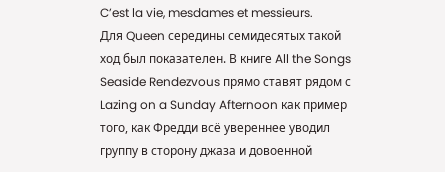C’est la vie, mesdames et messieurs.
Для Queen середины семидесятых такой ход был показателен. В книге All the Songs Seaside Rendezvous прямо ставят рядом с Lazing on a Sunday Afternoon как пример того, как Фредди всё увереннее уводил группу в сторону джаза и довоенной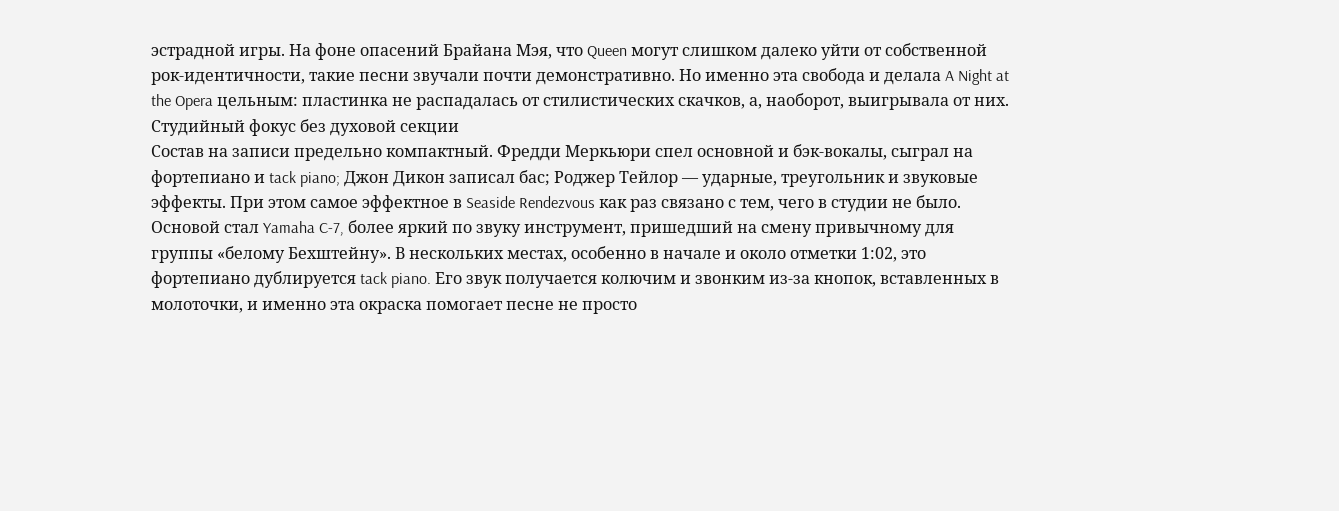эстрадной игры. На фоне опасений Брайана Мэя, что Queen могут слишком далеко уйти от собственной рок-идентичности, такие песни звучали почти демонстративно. Но именно эта свобода и делала A Night at the Opera цельным: пластинка не распадалась от стилистических скачков, а, наоборот, выигрывала от них.
Студийный фокус без духовой секции
Состав на записи предельно компактный. Фредди Меркьюри спел основной и бэк-вокалы, сыграл на фортепиано и tack piano; Джон Дикон записал бас; Роджер Тейлор — ударные, треугольник и звуковые эффекты. При этом самое эффектное в Seaside Rendezvous как раз связано с тем, чего в студии не было.
Основой стал Yamaha C-7, более яркий по звуку инструмент, пришедший на смену привычному для группы «белому Бехштейну». В нескольких местах, особенно в начале и около отметки 1:02, это фортепиано дублируется tack piano. Его звук получается колючим и звонким из-за кнопок, вставленных в молоточки, и именно эта окраска помогает песне не просто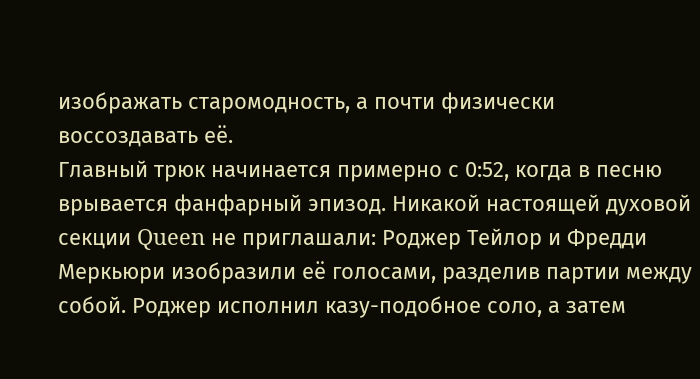изображать старомодность, а почти физически воссоздавать её.
Главный трюк начинается примерно с 0:52, когда в песню врывается фанфарный эпизод. Никакой настоящей духовой секции Queen не приглашали: Роджер Тейлор и Фредди Меркьюри изобразили её голосами, разделив партии между собой. Роджер исполнил казу-подобное соло, а затем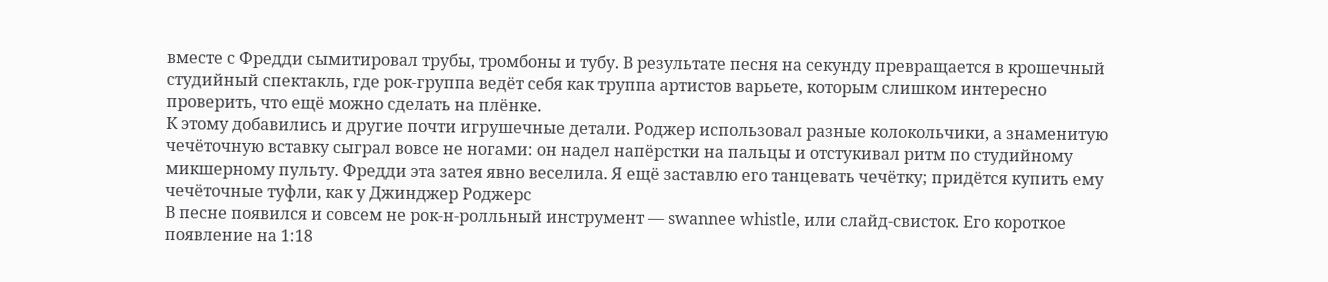вместе с Фредди сымитировал трубы, тромбоны и тубу. В результате песня на секунду превращается в крошечный студийный спектакль, где рок-группа ведёт себя как труппа артистов варьете, которым слишком интересно проверить, что ещё можно сделать на плёнке.
К этому добавились и другие почти игрушечные детали. Роджер использовал разные колокольчики, а знаменитую чечёточную вставку сыграл вовсе не ногами: он надел напёрстки на пальцы и отстукивал ритм по студийному микшерному пульту. Фредди эта затея явно веселила. Я ещё заставлю его танцевать чечётку; придётся купить ему чечёточные туфли, как у Джинджер Роджерс
В песне появился и совсем не рок-н-ролльный инструмент — swannee whistle, или слайд-свисток. Его короткое появление на 1:18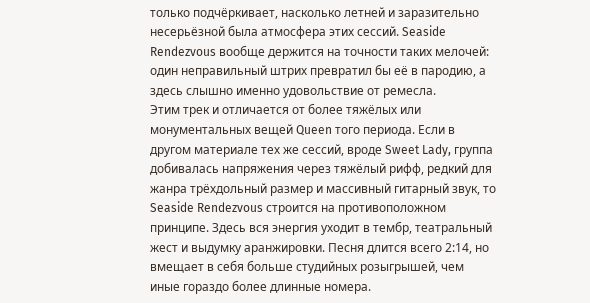только подчёркивает, насколько летней и заразительно несерьёзной была атмосфера этих сессий. Seaside Rendezvous вообще держится на точности таких мелочей: один неправильный штрих превратил бы её в пародию, а здесь слышно именно удовольствие от ремесла.
Этим трек и отличается от более тяжёлых или монументальных вещей Queen того периода. Если в другом материале тех же сессий, вроде Sweet Lady, группа добивалась напряжения через тяжёлый рифф, редкий для жанра трёхдольный размер и массивный гитарный звук, то Seaside Rendezvous строится на противоположном принципе. Здесь вся энергия уходит в тембр, театральный жест и выдумку аранжировки. Песня длится всего 2:14, но вмещает в себя больше студийных розыгрышей, чем иные гораздо более длинные номера.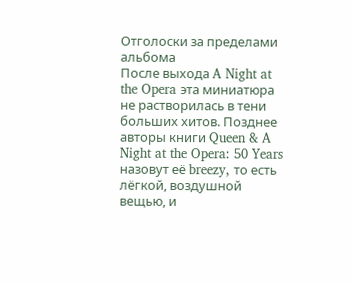Отголоски за пределами альбома
После выхода A Night at the Opera эта миниатюра не растворилась в тени больших хитов. Позднее авторы книги Queen & A Night at the Opera: 50 Years назовут её breezy, то есть лёгкой, воздушной вещью, и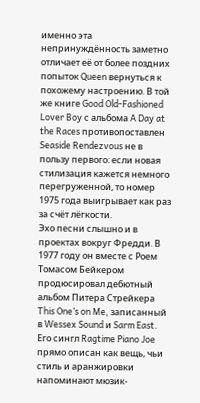именно эта непринуждённость заметно отличает её от более поздних попыток Queen вернуться к похожему настроению. В той же книге Good Old-Fashioned Lover Boy с альбома A Day at the Races противопоставлен Seaside Rendezvous не в пользу первого: если новая стилизация кажется немного перегруженной, то номер 1975 года выигрывает как раз за счёт лёгкости.
Эхо песни слышно и в проектах вокруг Фредди. В 1977 году он вместе с Роем Томасом Бейкером продюсировал дебютный альбом Питера Стрейкера This One’s on Me, записанный в Wessex Sound и Sarm East. Его сингл Ragtime Piano Joe прямо описан как вещь, чьи стиль и аранжировки напоминают мюзик-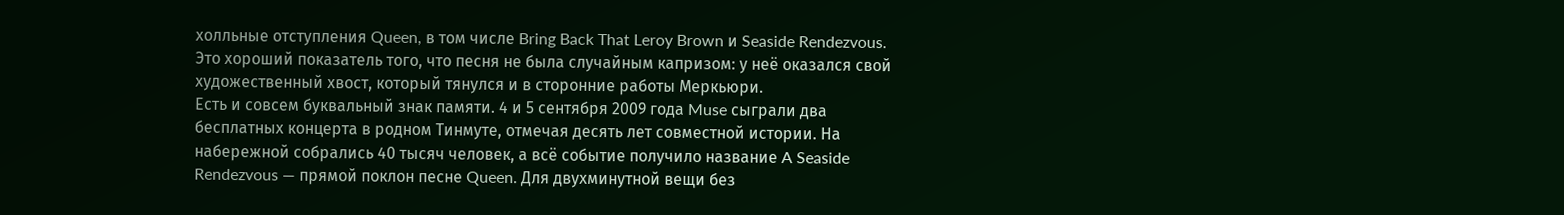холльные отступления Queen, в том числе Bring Back That Leroy Brown и Seaside Rendezvous. Это хороший показатель того, что песня не была случайным капризом: у неё оказался свой художественный хвост, который тянулся и в сторонние работы Меркьюри.
Есть и совсем буквальный знак памяти. 4 и 5 сентября 2009 года Muse сыграли два бесплатных концерта в родном Тинмуте, отмечая десять лет совместной истории. На набережной собрались 40 тысяч человек, а всё событие получило название A Seaside Rendezvous — прямой поклон песне Queen. Для двухминутной вещи без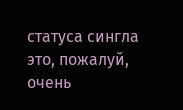статуса сингла это, пожалуй, очень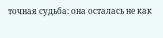точная судьба: она осталась не как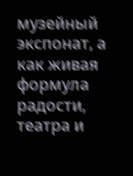музейный экспонат, а как живая формула радости, театра и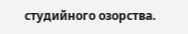студийного озорства.